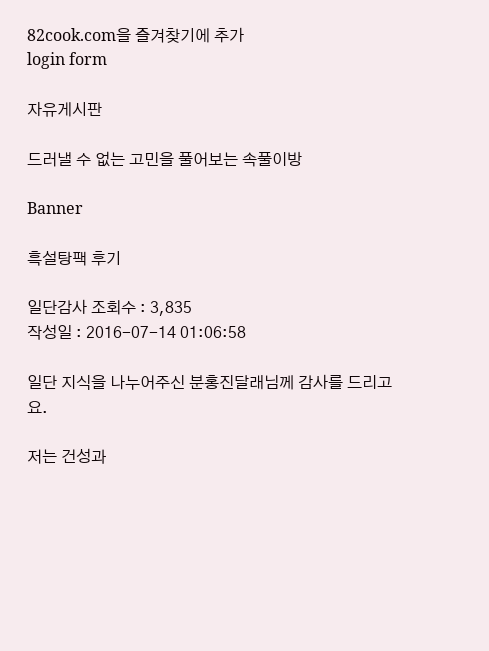82cook.com을 즐겨찾기에 추가
login form

자유게시판

드러낼 수 없는 고민을 풀어보는 속풀이방

Banner

흑설탕팩 후기

일단감사 조회수 : 3,835
작성일 : 2016-07-14 01:06:58

일단 지식을 나누어주신 분홍진달래님께 감사를 드리고요.

저는 건성과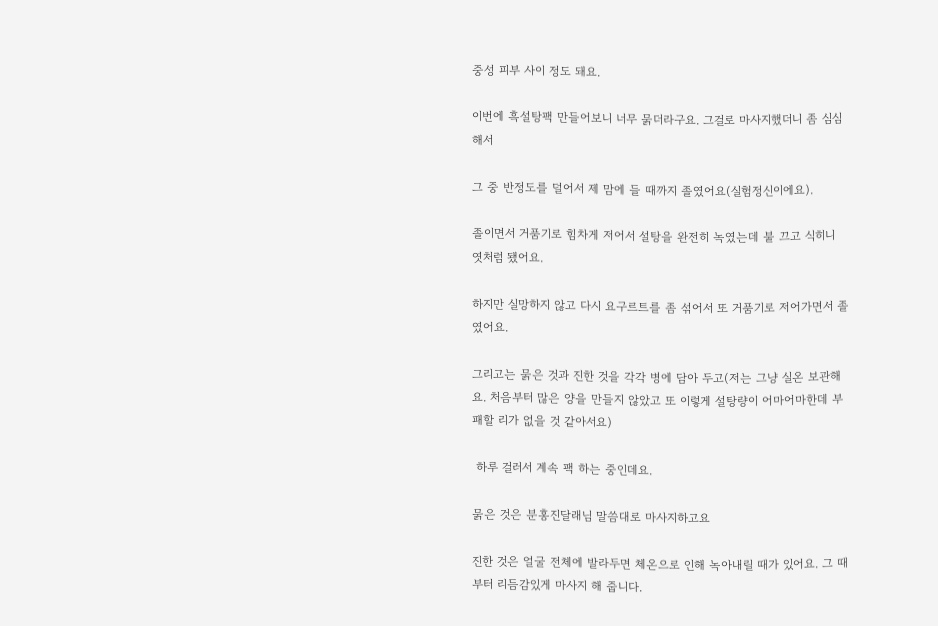중성 피부 사이 정도 돼요.

이번에 흑설탕팩 만들어보니 너무 묽더라구요. 그걸로 마사지했더니 좀 심심해서

그 중 반정도를 덜어서 제 맘에 들 때까지 졸였어요(실험정신이에요).

졸이면서 거품기로 힘차게 저어서 설탕을 완전히 녹였는데 불 끄고 식히니 엿처럼 됐어요.

하지만 실망하지 않고 다시 요구르트를 좀 섞어서 또 거품기로 저어가면서 졸였어요.

그리고는 묽은 것과 진한 것을 각각 병에 담아 두고(저는 그냥 실온 보관해요. 처음부터 많은 양을 만들지 않았고 또 이렇게 설탕량이 어마어마한데 부패할 리가 없을 것 같아서요)

 하루 걸러서 계속 팩 하는 중인데요.

묽은 것은 분홍진달래님 말씀대로 마사지하고요

진한 것은 얼굴 전체에 발라두면 체온으로 인해 녹아내릴 때가 있어요. 그 때부터 리듬감있게 마사지 해 줍니다.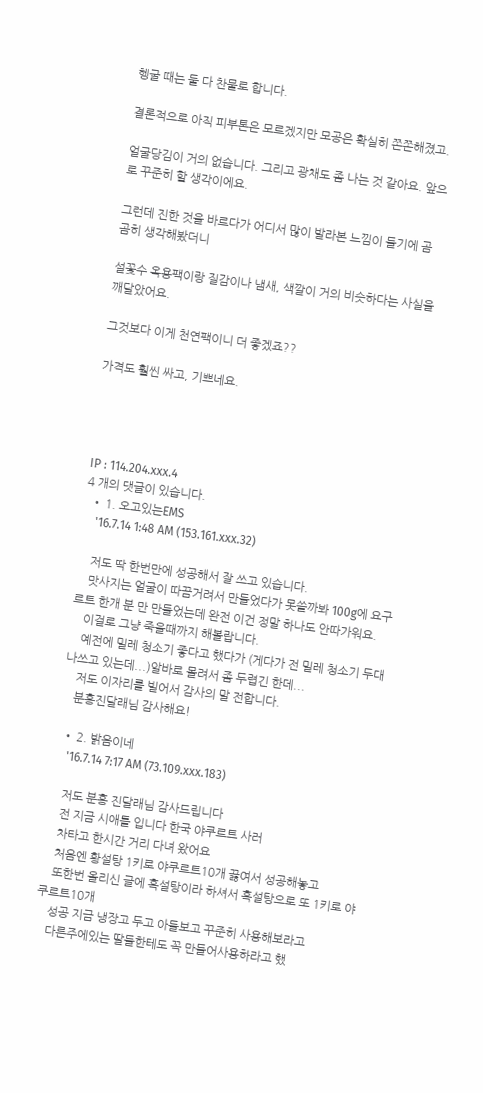헹굴 때는 둘 다 찬물로 합니다.

결론적으로 아직 피부톤은 모르겠지만 모공은 확실히 쫀쫀해졌고.

얼굴당김이 거의 없습니다. 그리고 광채도 좀 나는 것 같아요. 앞으로 꾸준히 할 생각이에요.

그런데 진한 것을 바르다가 어디서 많이 발라본 느낌이 들기에 곰곰히 생각해봤더니

설꽃수 옥용팩이랑 질감이나 냄새, 색깔이 거의 비슷하다는 사실을 깨달았어요.

그것보다 이게 천연팩이니 더 좋겠죠??

가격도 훨씬 싸고, 기쁘네요.




IP : 114.204.xxx.4
4 개의 댓글이 있습니다.
  • 1. 오고있는EMS
    '16.7.14 1:48 AM (153.161.xxx.32)

    저도 딱 한번만에 성공해서 잘 쓰고 있습니다.
    맛사지는 얼굴이 따끔거려서 만들었다가 못쓸까봐 100g에 요구르트 한개 분 만 만들었는데 완전 이건 정말 하나도 안따가워요.
    이걸로 그냥 죽을때까지 해볼랍니다.
    예전에 밀레 청소기 좋다고 했다가 (게다가 전 밀레 청소기 두대나쓰고 있는데...)알바로 몰려서 좀 두렵긴 한데...
    저도 이자리를 빌어서 감사의 말 전합니다.
    분홍진달래님 감사해요!

  • 2. 밝음이네
    '16.7.14 7:17 AM (73.109.xxx.183)

    저도 분홍 진달래님 감사드립니다
    전 지금 시애틀 입니다 한국 야쿠르트 사러
    차타고 한시간 거리 다녀 왔어요
    처음엔 황설탕 1키로 야쿠르트10개 끓여서 성공해놓고
    또한번 올리신 글에 흑설탕이라 하셔서 흑설탕으로 또 1키로 야쿠르트10개
    성공 지금 냉장고 두고 아들보고 꾸준히 사용해보라고
    다른주에있는 딸들한테도 꼭 만들어사용하라고 했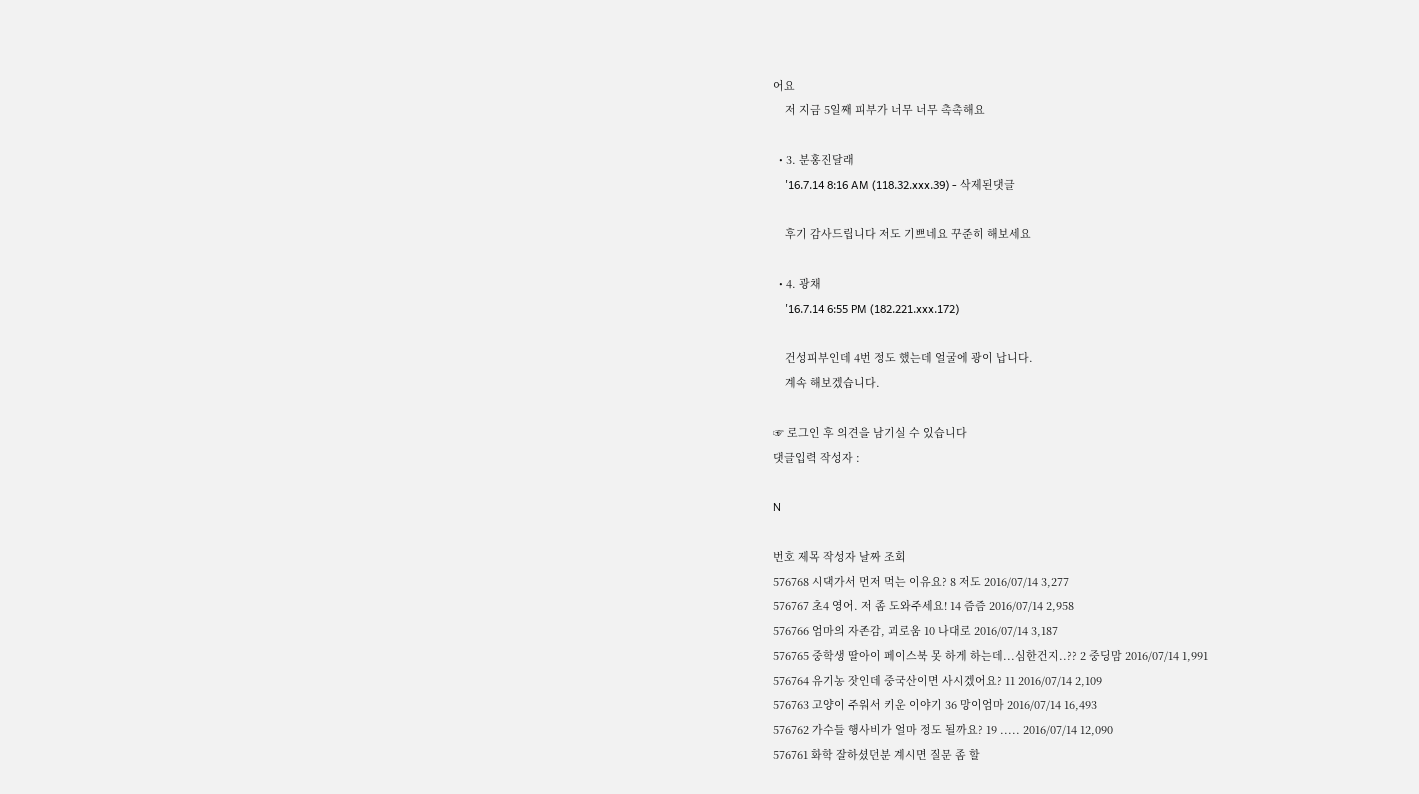어요
    저 지금 5일째 피부가 너무 너무 촉촉해요

  • 3. 분홍진달래
    '16.7.14 8:16 AM (118.32.xxx.39) - 삭제된댓글

    후기 감사드립니다 저도 기쁘네요 꾸준히 해보세요

  • 4. 광채
    '16.7.14 6:55 PM (182.221.xxx.172)

    건성피부인데 4번 정도 했는데 얼굴에 광이 납니다.
    계속 해보겠습니다.

☞ 로그인 후 의견을 남기실 수 있습니다
댓글입력 작성자 :

N

번호 제목 작성자 날짜 조회
576768 시댁가서 먼저 먹는 이유요? 8 저도 2016/07/14 3,277
576767 초4 영어. 저 좀 도와주세요! 14 즘즘 2016/07/14 2,958
576766 엄마의 자존감, 괴로움 10 나대로 2016/07/14 3,187
576765 중학생 딸아이 페이스북 못 하게 하는데...심한건지..?? 2 중딩맘 2016/07/14 1,991
576764 유기농 잣인데 중국산이면 사시겠어요? 11 2016/07/14 2,109
576763 고양이 주워서 키운 이야기 36 망이엄마 2016/07/14 16,493
576762 가수들 행사비가 얼마 정도 될까요? 19 ..... 2016/07/14 12,090
576761 화학 잘하셨던분 계시면 질문 좀 할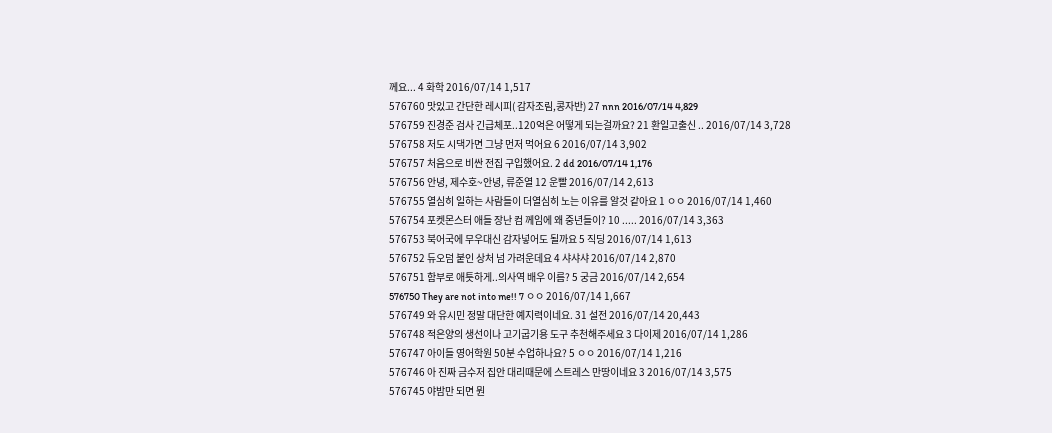께요... 4 화학 2016/07/14 1,517
576760 맛있고 간단한 레시피( 감자조림,콩자반) 27 nnn 2016/07/14 4,829
576759 진경준 검사 긴급체포..120억은 어떻게 되는걸까요? 21 환일고출신 .. 2016/07/14 3,728
576758 저도 시댁가면 그냥 먼저 먹어요 6 2016/07/14 3,902
576757 처음으로 비싼 전집 구입했어요. 2 dd 2016/07/14 1,176
576756 안녕, 제수호~안녕, 류준열 12 운빨 2016/07/14 2,613
576755 열심히 일하는 사람들이 더열심히 노는 이유를 알것 같아요 1 ㅇㅇ 2016/07/14 1,460
576754 포켓몬스터 애들 장난 컴 께임에 왜 중년들이? 10 ..... 2016/07/14 3,363
576753 북어국에 무우대신 감자넣어도 될까요 5 직딩 2016/07/14 1,613
576752 듀오덤 붙인 상처 넘 가려운데요 4 샤샤샤 2016/07/14 2,870
576751 함부로 애틋하게..의사역 배우 이름? 5 궁금 2016/07/14 2,654
576750 They are not into me!! 7 ㅇㅇ 2016/07/14 1,667
576749 와 유시민 정말 대단한 예지력이네요. 31 설전 2016/07/14 20,443
576748 적은양의 생선이나 고기굽기용 도구 추천해주세요 3 다이제 2016/07/14 1,286
576747 아이들 영어학원 50분 수업하나요? 5 ㅇㅇ 2016/07/14 1,216
576746 아 진짜 금수저 집안 대리때문에 스트레스 만땅이네요 3 2016/07/14 3,575
576745 야밤만 되면 뭔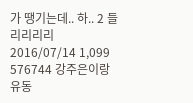가 땡기는데.. 하.. 2 들리리리리 2016/07/14 1,099
576744 강주은이랑 유동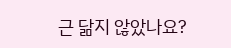근 닮지 않았나요?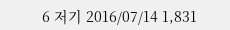6 저기 2016/07/14 1,831